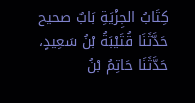كِتَابُ الجِزْيَةِ بَابٌ صحيح حَدَّثَنَا قُتَيْبَةُ بْنُ سَعِيدٍ، حَدَّثَنَا حَاتِمُ بْنُ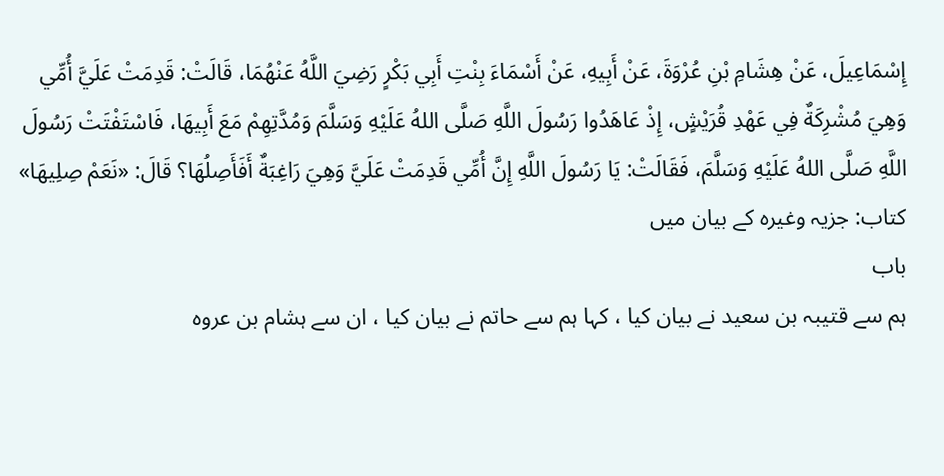إِسْمَاعِيلَ، عَنْ هِشَامِ بْنِ عُرْوَةَ، عَنْ أَبِيهِ، عَنْ أَسْمَاءَ بِنْتِ أَبِي بَكْرٍ رَضِيَ اللَّهُ عَنْهُمَا، قَالَتْ: قَدِمَتْ عَلَيَّ أُمِّي وَهِيَ مُشْرِكَةٌ فِي عَهْدِ قُرَيْشٍ، إِذْ عَاهَدُوا رَسُولَ اللَّهِ صَلَّى اللهُ عَلَيْهِ وَسَلَّمَ وَمُدَّتِهِمْ مَعَ أَبِيهَا، فَاسْتَفْتَتْ رَسُولَ اللَّهِ صَلَّى اللهُ عَلَيْهِ وَسَلَّمَ، فَقَالَتْ: يَا رَسُولَ اللَّهِ إِنَّ أُمِّي قَدِمَتْ عَلَيَّ وَهِيَ رَاغِبَةٌ أَفَأَصِلُهَا؟ قَالَ: «نَعَمْ صِلِيهَا»
کتاب: جزیہ وغیرہ کے بیان میں
باب
ہم سے قتیبہ بن سعید نے بیان کیا ، کہا ہم سے حاتم نے بیان کیا ، ان سے ہشام بن عروہ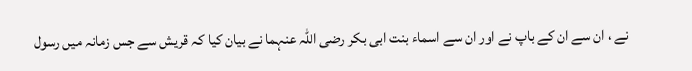نے ، ان سے ان کے باپ نے اور ان سے اسماء بنت ابی بکر رضی اللہ عنہما نے بیان کیا کہ قریش سے جس زمانہ میں رسول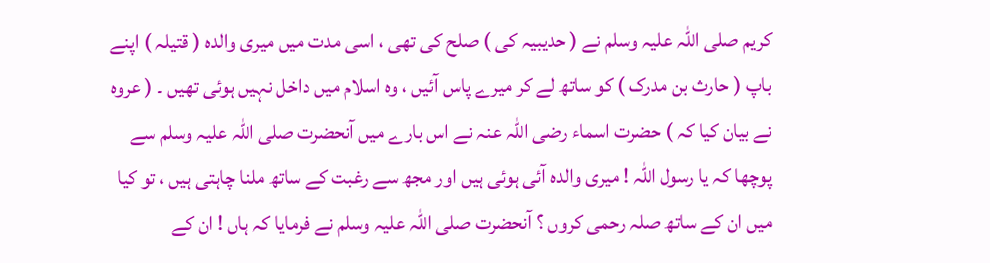کریم صلی اللہ علیہ وسلم نے ( حدیبیہ کی ) صلح کی تھی ، اسی مدت میں میری والدہ ( قتیلہ ) اپنے باپ ( حارث بن مدرک ) کو ساتھ لے کر میرے پاس آئیں ، وہ اسلام میں داخل نہیں ہوئی تھیں ۔ ( عروہ نے بیان کیا کہ ) حضرت اسماء رضی اللہ عنہ نے اس بارے میں آنحضرت صلی اللہ علیہ وسلم سے پوچھا کہ یا رسول اللہ ! میری والدہ آئی ہوئی ہیں اور مجھ سے رغبت کے ساتھ ملنا چاہتی ہیں ، تو کیا میں ان کے ساتھ صلہ رحمی کروں ؟ آنحضرت صلی اللہ علیہ وسلم نے فرمایا کہ ہاں ! ان کے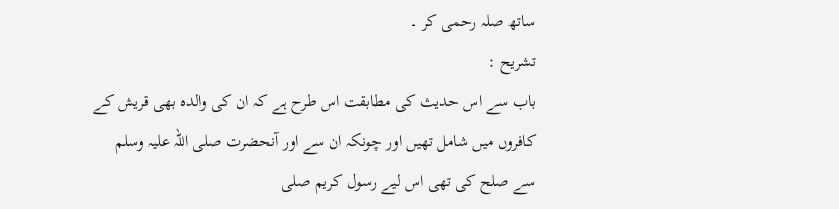ساتھ صلہ رحمی کر ۔
تشریح :
باب سے اس حدیث کی مطابقت اس طرح ہے کہ ان کی والدہ بھی قریش کے کافروں میں شامل تھیں اور چونکہ ان سے اور آنحضرت صلی اللہ علیہ وسلم سے صلح کی تھی اس لیے رسول کریم صلی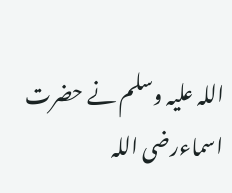اللہ علیہ وسلم نے حضرت اسماءرضی اللہ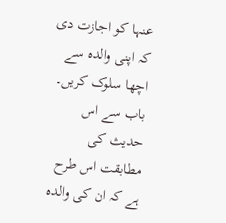عنہا کو اجازت دی کہ اپنی والدہ سے اچھا سلوک کریں۔
باب سے اس حدیث کی مطابقت اس طرح ہے کہ ان کی والدہ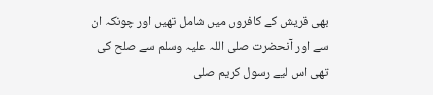بھی قریش کے کافروں میں شامل تھیں اور چونکہ ان سے اور آنحضرت صلی اللہ علیہ وسلم سے صلح کی تھی اس لیے رسول کریم صلی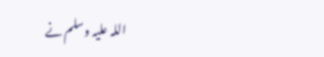اللہ علیہ وسلم نے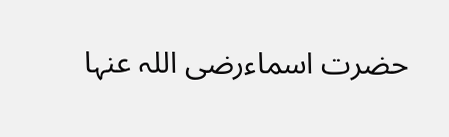حضرت اسماءرضی اللہ عنہا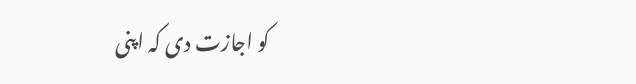کو اجازت دی کہ اپنی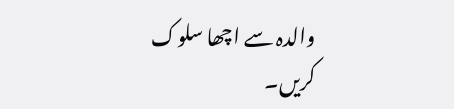والدہ سے اچھا سلوک کریں۔